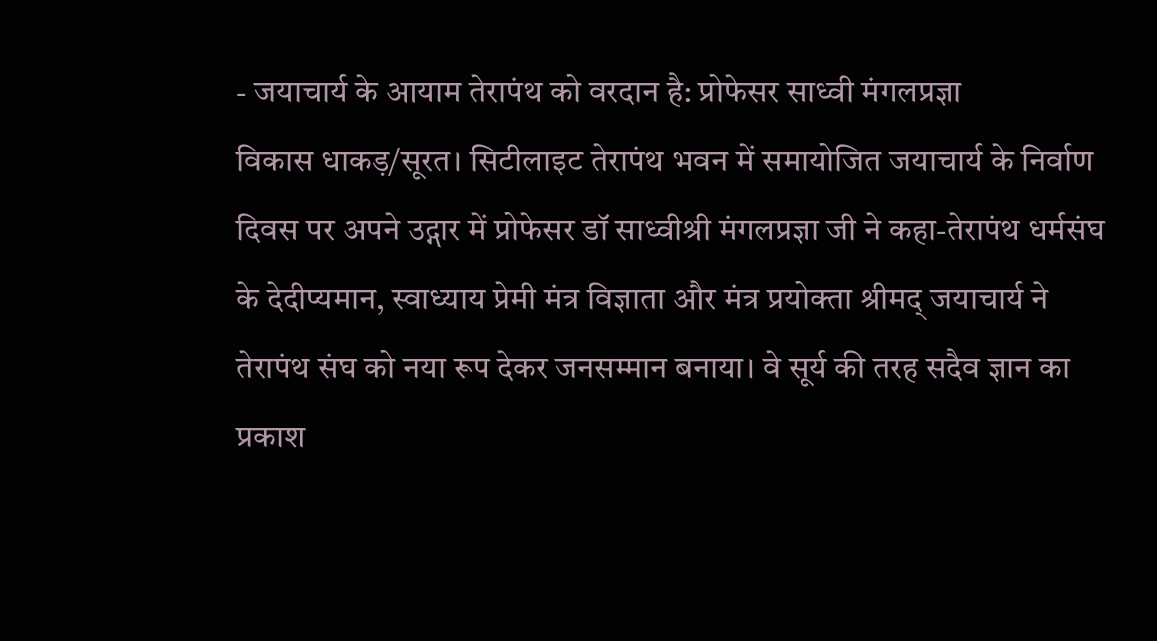- जयाचार्य के आयाम तेरापंथ को वरदान है: प्रोफेसर साध्वी मंगलप्रज्ञा
विकास धाकड़/सूरत। सिटीलाइट तेरापंथ भवन में समायोजित जयाचार्य के निर्वाण दिवस पर अपने उद्गार में प्रोफेसर डॉ साध्वीश्री मंगलप्रज्ञा जी ने कहा-तेरापंथ धर्मसंघ के देदीप्यमान, स्वाध्याय प्रेमी मंत्र विज्ञाता और मंत्र प्रयोक्ता श्रीमद् जयाचार्य ने तेरापंथ संघ को नया रूप देकर जनसम्मान बनाया। वे सूर्य की तरह सदैव ज्ञान का प्रकाश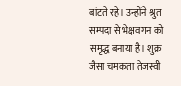बांटते रहे। उन्होंने श्रुत सम्पदा से भेक्षवगन को समृद्ध बनाया है। शुक्र जैसा चमकता तेजस्वी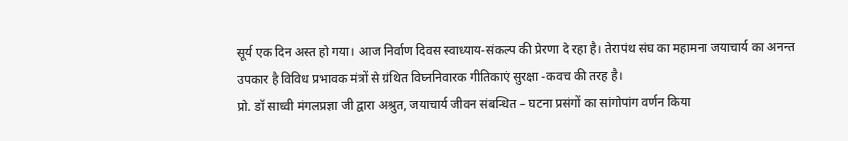सूर्य एक दिन अस्त हो गया। आज निर्वाण दिवस स्वाध्याय-संकल्प की प्रेरणा दे रहा है। तेरापंथ संघ का महामना जयाचार्य का अनन्त उपकार है विविध प्रभावक मंत्रों से ग्रंथित विघ्ननिवारक गीतिकाएं सुरक्षा -कवच की तरह है।
प्रो. डॉ साध्वी मंगलप्रज्ञा जी द्वारा अश्रुत, जयाचार्य जीवन संबन्धित – घटना प्रसंगों का सांगोपांग वर्णन किया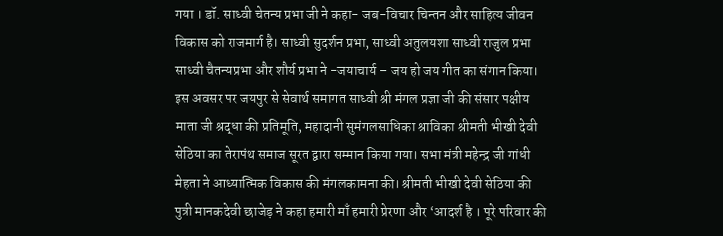गया । डॉ. साध्वी चेतन्य प्रभा जी ने कहा- जब-विचार चिन्तन और साहित्य जीवन विकास को राजमार्ग है। साध्वी सुदर्शन प्रभा, साध्वी अतुलयशा साध्वी राजुल प्रभा साध्वी चैतन्यप्रभा और शौर्य प्रभा ने -जयाचार्य – जय हो जय गीत का संगान किया।
इस अवसर पर जयपुर से सेवार्थ समागत साध्वी श्री मंगल प्रज्ञा जी की संसार पक्षीय माता जी श्रद्धा की प्रतिमूति, महादानी सुमंगलसाधिका श्राविका श्रीमती भीखी देवी सेठिया का तेरापंथ समाज सूरत द्वारा सम्मान किया गया। सभा मंत्री महेन्द्र जी गांधी मेहता ने आध्यात्मिक विकास की मंगलकामना की। श्रीमती भीखी देवी सेठिया की पुत्री मानकदेवी छाजेड़ ने कहा हमारी माँ हमारी प्रेरणा और ‘आदर्श है । पूरे परिवार की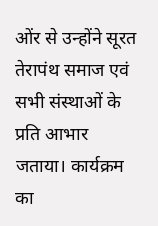ओंर से उन्होंने सूरत तेरापंथ समाज एवं सभी संस्थाओं के प्रति आभार जताया। कार्यक्रम का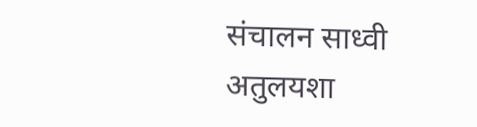संचालन साध्वी अतुलयशा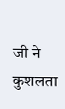जी ने कुशलता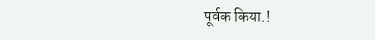पूर्वक किया.!